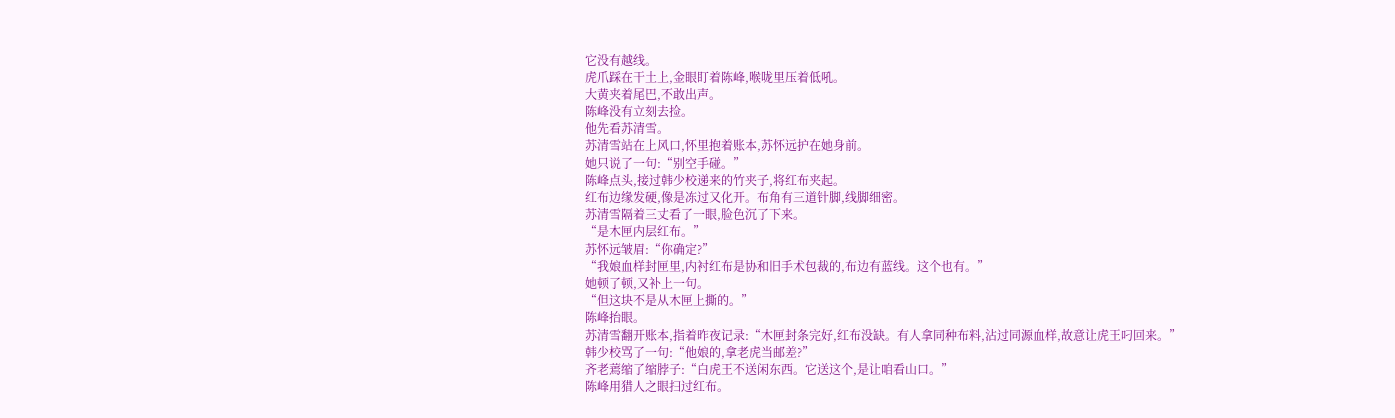它没有越线。
虎爪踩在干土上,金眼盯着陈峰,喉咙里压着低吼。
大黄夹着尾巴,不敢出声。
陈峰没有立刻去捡。
他先看苏清雪。
苏清雪站在上风口,怀里抱着账本,苏怀远护在她身前。
她只说了一句:“别空手碰。”
陈峰点头,接过韩少校递来的竹夹子,将红布夹起。
红布边缘发硬,像是冻过又化开。布角有三道针脚,线脚细密。
苏清雪隔着三丈看了一眼,脸色沉了下来。
“是木匣内层红布。”
苏怀远皱眉:“你确定?”
“我娘血样封匣里,内衬红布是协和旧手术包裁的,布边有蓝线。这个也有。”
她顿了顿,又补上一句。
“但这块不是从木匣上撕的。”
陈峰抬眼。
苏清雪翻开账本,指着昨夜记录:“木匣封条完好,红布没缺。有人拿同种布料,沾过同源血样,故意让虎王叼回来。”
韩少校骂了一句:“他娘的,拿老虎当邮差?”
齐老蔫缩了缩脖子:“白虎王不送闲东西。它送这个,是让咱看山口。”
陈峰用猎人之眼扫过红布。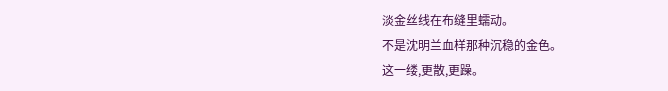淡金丝线在布缝里蠕动。
不是沈明兰血样那种沉稳的金色。
这一缕,更散,更躁。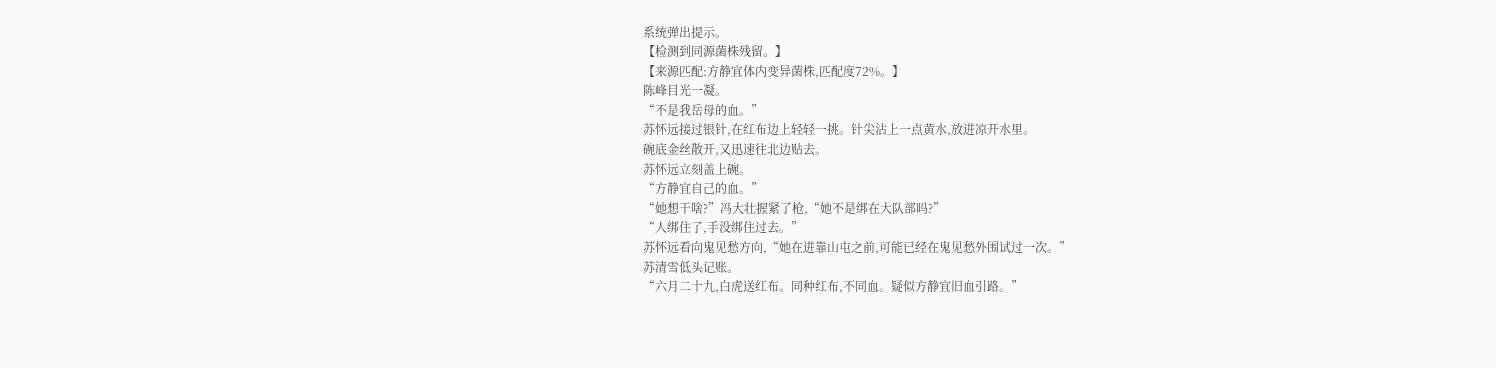系统弹出提示。
【检测到同源菌株残留。】
【来源匹配:方静宜体内变异菌株,匹配度72%。】
陈峰目光一凝。
“不是我岳母的血。”
苏怀远接过银针,在红布边上轻轻一挑。针尖沾上一点黄水,放进凉开水里。
碗底金丝散开,又迅速往北边贴去。
苏怀远立刻盖上碗。
“方静宜自己的血。”
“她想干啥?”冯大壮握紧了枪,“她不是绑在大队部吗?”
“人绑住了,手没绑住过去。”
苏怀远看向鬼见愁方向,“她在进靠山屯之前,可能已经在鬼见愁外围试过一次。”
苏清雪低头记账。
“六月二十九,白虎送红布。同种红布,不同血。疑似方静宜旧血引路。”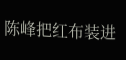陈峰把红布装进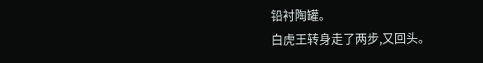铅衬陶罐。
白虎王转身走了两步,又回头。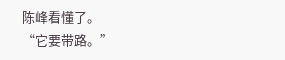陈峰看懂了。
“它要带路。”